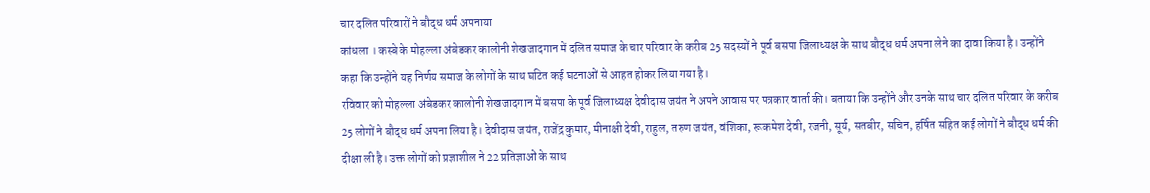चार दलित परिवारों ने बौद्ध धर्म अपनाया
कांधला । कस्बे के मोहल्ला अंबेडकर कालोनी शेखजादगान में दलित समाज के चार परिवार के करीब 25 सदस्यों ने पूर्व बसपा जिलाध्यक्ष के साथ बौद्ध धर्म अपना लेने का दावा किया है। उन्होंने कहा कि उन्होंने यह निर्णय समाज के लोगों के साथ घटित कई घटनाओं से आहत होकर लिया गया है।
रविवार को मोहल्ला अंबेडकर कालोनी शेखजादगान में बसपा के पूर्व जिलाध्यक्ष देवीदास जयंत ने अपने आवास पर पत्रकार वार्ता की। बताया कि उन्होंने और उनके साथ चार दलित परिवार के करीब 25 लोगों ने बौद्ध धर्म अपना लिया है। देवीदास जयंत, राजेंद्र कुमार, मीनाक्षी देवी, राहुल, तरुण जयंत, वंशिका, रूकमेश देवी, रजनी, सूर्य, सतबीर, सचिन, हर्षित सहित कई लोगों ने बौद्ध धर्म की दीक्षा ली है। उक्त लोगों को प्रज्ञाशील ने 22 प्रतिज्ञाओं के साथ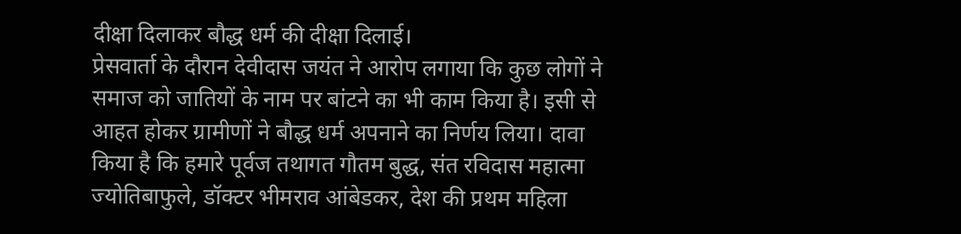दीक्षा दिलाकर बौद्ध धर्म की दीक्षा दिलाई।
प्रेसवार्ता के दौरान देवीदास जयंत ने आरोप लगाया कि कुछ लोगों ने समाज को जातियों के नाम पर बांटने का भी काम किया है। इसी से आहत होकर ग्रामीणों ने बौद्ध धर्म अपनाने का निर्णय लिया। दावा किया है कि हमारे पूर्वज तथागत गौतम बुद्ध, संत रविदास महात्मा ज्योतिबाफुले, डॉक्टर भीमराव आंबेडकर, देश की प्रथम महिला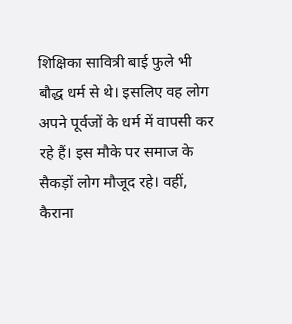शिक्षिका सावित्री बाई फुले भी बौद्ध धर्म से थे। इसलिए वह लोग अपने पूर्वजों के धर्म में वापसी कर रहे हैं। इस मौके पर समाज के सैकड़ों लोग मौजूद रहे। वहीं, कैराना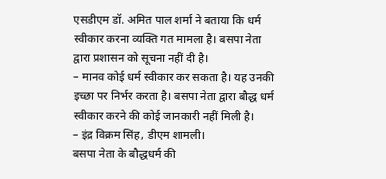एसडीएम डॉ. अमित पाल शर्मा ने बताया कि धर्म स्वीकार करना व्यक्ति गत मामला है। बसपा नेता द्वारा प्रशासन को सूचना नहीं दी है।
– मानव कोई धर्म स्वीकार कर सकता है। यह उनकी इच्छा पर निर्भर करता है। बसपा नेता द्वारा बौद्ध धर्म स्वीकार करने की कोई जानकारी नहीं मिली है।
– इंद्र विक्रम सिंह, डीएम शामली।
बसपा नेता के बौद्धधर्म की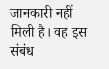जानकारी नहीं मिली है। वह इस संबंध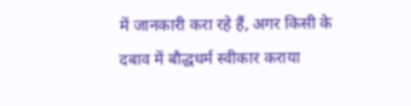में जानकारी करा रहे हैं, अगर किसी के दबाव में बौद्धधर्म स्वीकार कराया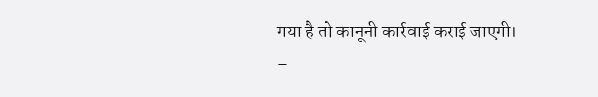गया है तो कानूनी कार्रवाई कराई जाएगी।
–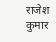राजेश कुमार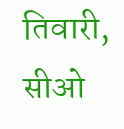तिवारी, सीओ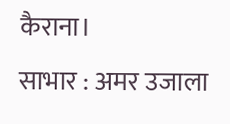कैराना।
साभार : अमर उजाला